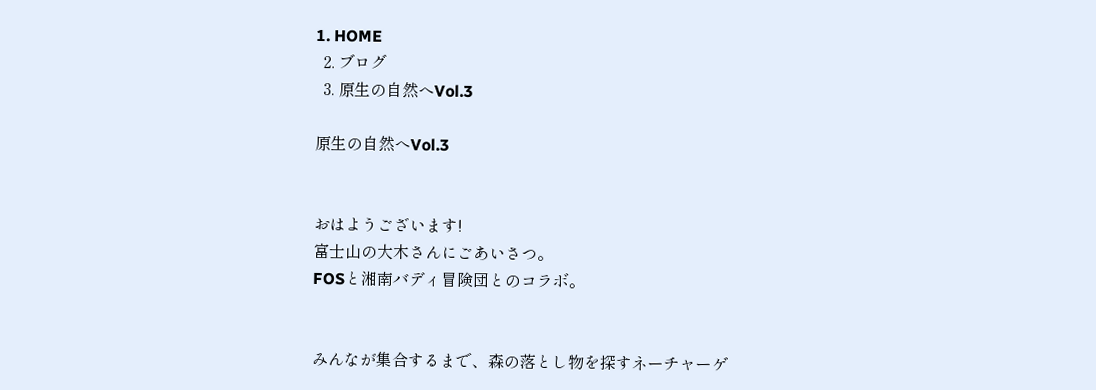1. HOME
  2. ブログ
  3. 原生の自然へVol.3

原生の自然へVol.3


おはようございます!
富士山の大木さんにごあいさつ。
FOSと湘南バディ冒険団とのコラボ。


みんなが集合するまで、森の落とし物を探すネーチャーゲ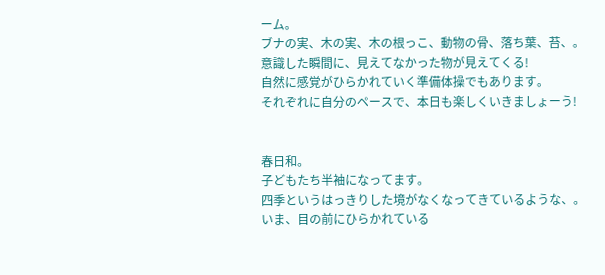ーム。
ブナの実、木の実、木の根っこ、動物の骨、落ち葉、苔、。
意識した瞬間に、見えてなかった物が見えてくる!
自然に感覚がひらかれていく準備体操でもあります。
それぞれに自分のペースで、本日も楽しくいきましょーう!


春日和。
子どもたち半袖になってます。
四季というはっきりした境がなくなってきているような、。
いま、目の前にひらかれている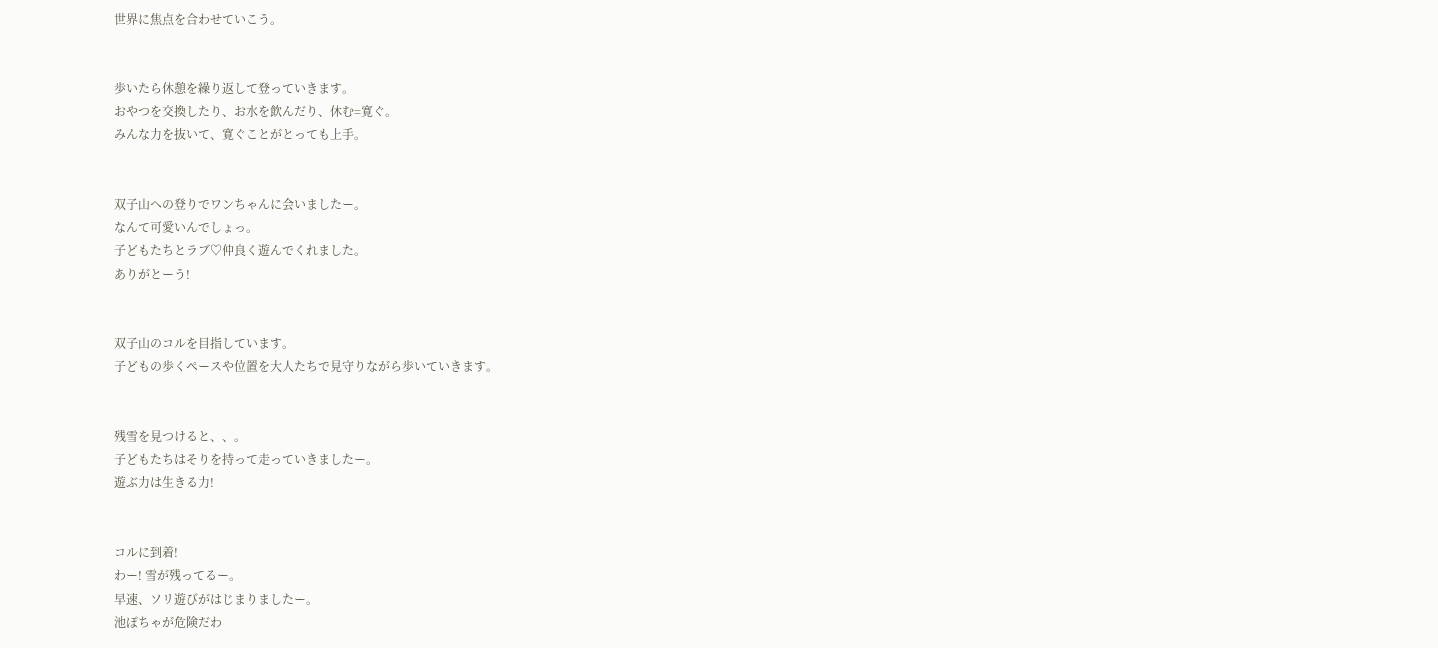世界に焦点を合わせていこう。


歩いたら休憩を繰り返して登っていきます。
おやつを交換したり、お水を飲んだり、休む=寛ぐ。
みんな力を抜いて、寛ぐことがとっても上手。


双子山への登りでワンちゃんに会いましたー。
なんて可愛いんでしょっ。
子どもたちとラブ♡仲良く遊んでくれました。
ありがとーう!


双子山のコルを目指しています。
子どもの歩くペースや位置を大人たちで見守りながら歩いていきます。


残雪を見つけると、、。
子どもたちはそりを持って走っていきましたー。
遊ぶ力は生きる力!


コルに到着!
わー! 雪が残ってるー。
早速、ソリ遊びがはじまりましたー。
池ぽちゃが危険だわ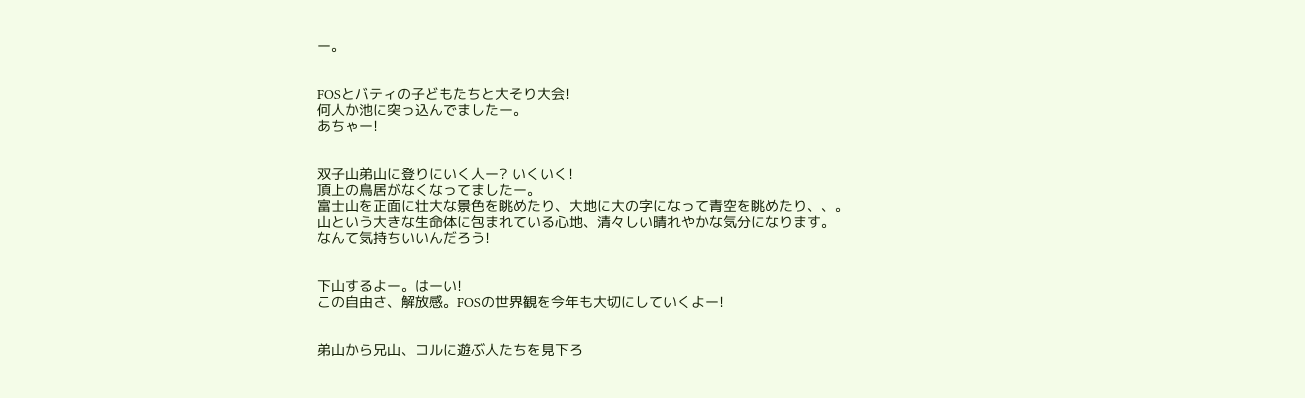ー。


FOSとバティの子どもたちと大そり大会!
何人か池に突っ込んでましたー。
あちゃー!


双子山弟山に登りにいく人ー? いくいく!
頂上の鳥居がなくなってましたー。
富士山を正面に壮大な景色を眺めたり、大地に大の字になって青空を眺めたり、、。
山という大きな生命体に包まれている心地、清々しい晴れやかな気分になります。
なんて気持ちいいんだろう!


下山するよー。はーい!
この自由さ、解放感。FOSの世界観を今年も大切にしていくよー!


弟山から兄山、コルに遊ぶ人たちを見下ろ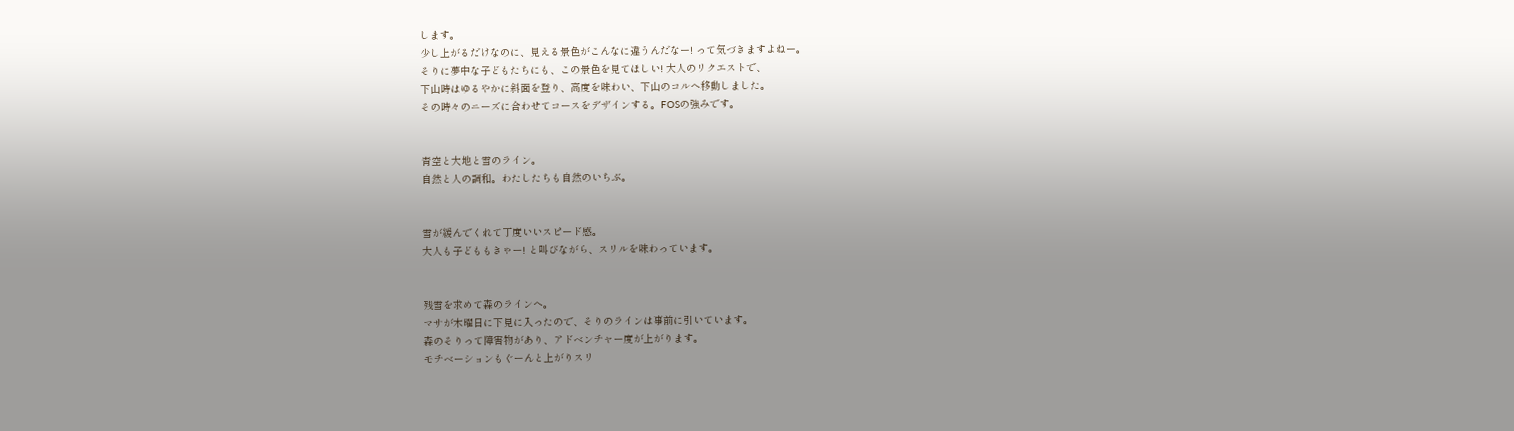します。
少し上がるだけなのに、見える景色がこんなに違うんだなー! って気づきますよねー。
そりに夢中な子どもたちにも、この景色を見てほしい! 大人のリクエストで、
下山時はゆるやかに斜面を登り、高度を味わい、下山のコルへ移動しました。
その時々のニーズに合わせてコースをデザインする。FOSの強みです。


青空と大地と雪のライン。
自然と人の調和。わたしたちも自然のいちぶ。


雪が緩んでくれて丁度いいスピード感。
大人も子どももきゃー! と叫びながら、スリルを味わっています。


残雪を求めて森のラインへ。
マサが木曜日に下見に入ったので、そりのラインは事前に引いています。
森のそりって障害物があり、アドベンチャー度が上がります。
モチベーションもぐーんと上がりスリ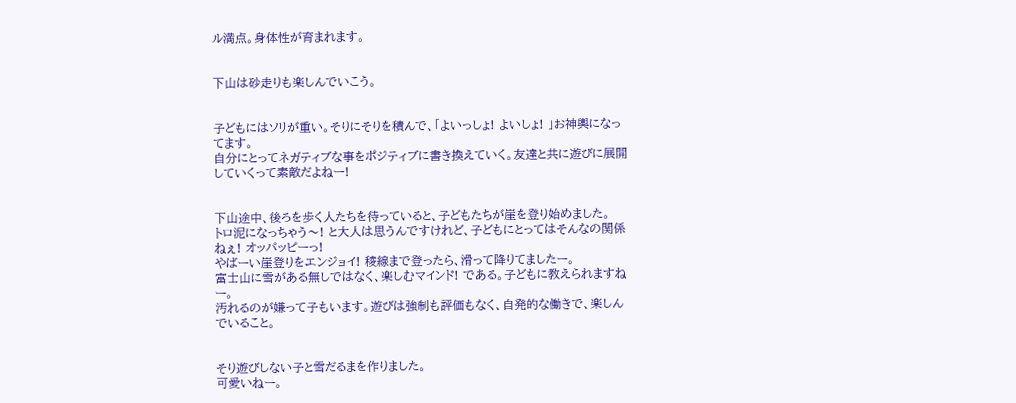ル満点。身体性が育まれます。


下山は砂走りも楽しんでいこう。


子どもにはソリが重い。そりにそりを積んで、「よいっしょ! よいしょ! 」お神輿になってます。
自分にとってネガティブな事をポジティブに書き換えていく。友達と共に遊びに展開していくって素敵だよねー!


下山途中、後ろを歩く人たちを待っていると、子どもたちが崖を登り始めました。
トロ泥になっちゃう〜! と大人は思うんですけれど、子どもにとってはそんなの関係ねぇ! オッパッピーっ!
やばーい崖登りをエンジョイ! 稜線まで登ったら、滑って降りてましたー。
富士山に雪がある無しではなく、楽しむマインド! である。子どもに教えられますねー。
汚れるのが嫌って子もいます。遊びは強制も評価もなく、自発的な働きで、楽しんでいること。


そり遊びしない子と雪だるまを作りました。
可愛いねー。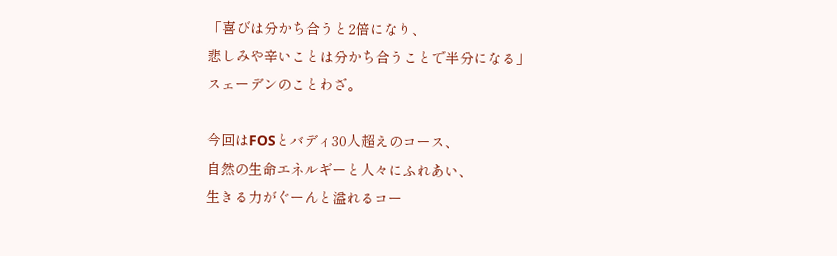「喜びは分かち合うと2倍になり、
悲しみや辛いことは分かち合うことで半分になる」
スェーデンのことわざ。

今回はFOSとバディ30人超えのコース、
自然の生命エネルギーと人々にふれあい、
生きる力がぐーんと溢れるコー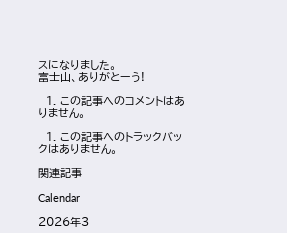スになりました。
富士山、ありがとーう!

  1. この記事へのコメントはありません。

  1. この記事へのトラックバックはありません。

関連記事

Calendar

2026年3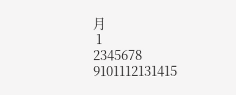月
 1
2345678
9101112131415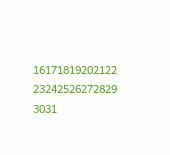16171819202122
23242526272829
3031